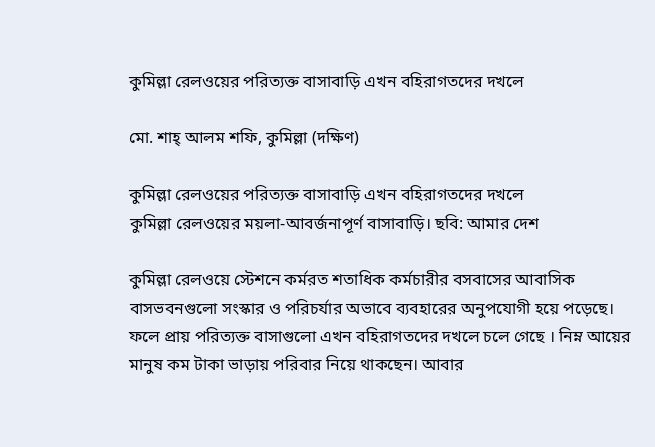কুমিল্লা রেলওয়ের পরিত্যক্ত বাসাবাড়ি এখন বহিরাগতদের দখলে

মো. শাহ্ আলম শফি, কুমিল্লা (দক্ষিণ)

কুমিল্লা রেলওয়ের পরিত্যক্ত বাসাবাড়ি এখন বহিরাগতদের দখলে
কুমিল্লা রেলওয়ের ময়লা-আবর্জনাপূর্ণ বাসাবাড়ি। ছবি: আমার দেশ

কুমিল্লা রেলওয়ে স্টেশনে কর্মরত শতাধিক কর্মচারীর বসবাসের আবাসিক বাসভবনগুলো সংস্কার ও পরিচর্যার অভাবে ব্যবহারের অনুপযোগী হয়ে পড়েছে। ফলে প্রায় পরিত্যক্ত বাসাগুলো এখন বহিরাগতদের দখলে চলে গেছে । নিম্ন আয়ের মানুষ কম টাকা ভাড়ায় পরিবার নিয়ে থাকছেন। আবার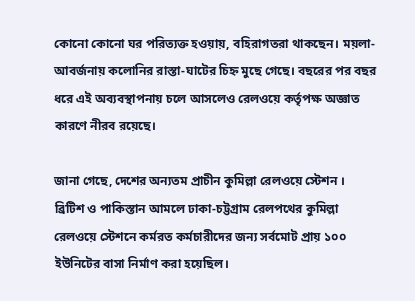কোনো কোনো ঘর পরিত্যক্ত হওয়ায়, বহিরাগতরা থাকছেন। ময়লা-আবর্জনায় কলোনির রাস্তা-ঘাটের চিহ্ন মুছে গেছে। বছরের পর বছর ধরে এই অব্যবস্থাপনায় চলে আসলেও রেলওয়ে কর্তৃপক্ষ অজ্ঞাত কারণে নীরব রয়েছে।

জানা গেছে, দেশের অন্যতম প্রাচীন কুমিল্লা রেলওয়ে স্টেশন । ব্রিটিশ ও পাকিস্তান আমলে ঢাকা-চট্টগ্রাম রেলপথের কুমিল্লা রেলওয়ে স্টেশনে কর্মরত কর্মচারীদের জন্য সর্বমোট প্রায় ১০০ ইউনিটের বাসা নির্মাণ করা হয়েছিল।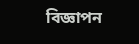বিজ্ঞাপন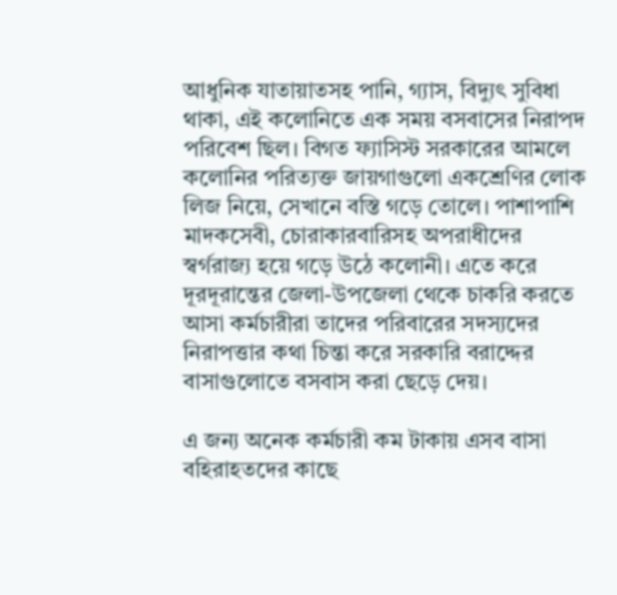আধুনিক যাতায়াতসহ পানি, গ্যাস, বিদ্যুৎ সুবিধা থাকা, এই কলোনিতে এক সময় বসবাসের নিরাপদ পরিবেশ ছিল। বিগত ফ্যাসিস্ট সরকারের আমলে কলোনির পরিত্যক্ত জায়গাগুলো একশ্রেণির লোক লিজ নিয়ে, সেখানে বস্তি গড়ে তোলে। পাশাপাশি মাদকসেবী, চোরাকারবারিসহ অপরাধীদের স্বর্গরাজ্য হয়ে গড়ে উঠে কলোনী। এতে করে দূরদূরান্তের জেলা-উপজেলা থেকে চাকরি করতে আসা কর্মচারীরা তাদের পরিবারের সদস্যদের নিরাপত্তার কথা চিন্তা করে সরকারি বরাদ্দের বাসাগুলোতে বসবাস করা ছেড়ে দেয়।

এ জন্য অনেক কর্মচারী কম টাকায় এসব বাসা বহিরাহতদের কাছে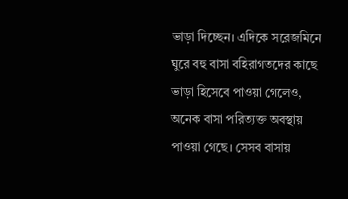ভাড়া দিচ্ছেন। এদিকে সরেজমিনে ঘুরে বহু বাসা বহিরাগতদের কাছে ভাড়া হিসেবে পাওয়া গেলেও, অনেক বাসা পরিত্যক্ত অবস্থায় পাওয়া গেছে। সেসব বাসায়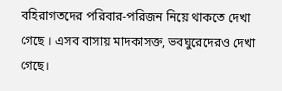বহিরাগতদের পরিবার-পরিজন নিয়ে থাকতে দেখা গেছে । এসব বাসায় মাদকাসক্ত, ভবঘুরেদেরও দেখা গেছে।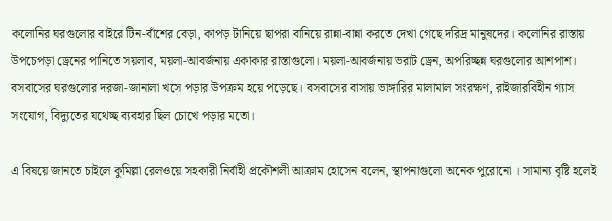কলোনির ঘরগুলোর বাইরে টিন-বাঁশের বেড়া, কাপড় টানিয়ে ছাপরা বানিয়ে রান্না-বান্না করতে দেখা গেছে দরিদ্র মানুষদের। কলোনির রাস্তায় উপচেপড়া ড্রেনের পানিতে সয়লাব, ময়লা-আবর্জনায় একাকার রাস্তাগুলো। ময়লা-আবর্জনায় ভরাট ড্রেন, অপরিচ্ছন্ন ঘরগুলোর আশপাশ। বসবাসের ঘরগুলোর দরজা-জানালা খসে পড়ার উপক্রম হয়ে পড়েছে। বসবাসের বাসায় ভাঙ্গারির মালামাল সংরক্ষণ, রাইজারবিহীন গ্যাস সংযোগ, বিদ্যুতের যথেচ্ছ ব্যবহার ছিল চোখে পড়ার মতো।

এ বিষয়ে জানতে চাইলে কুমিল্লা রেলওয়ে সহকারী নির্বাহী প্রকৌশলী আক্রাম হোসেন বলেন, স্থাপনাগুলো অনেক পুরোনো । সামান্য বৃষ্টি হলেই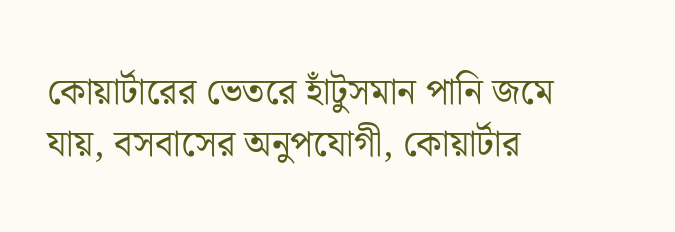কোয়ার্টারের ভেতরে হাঁটুসমান পানি জমে যায়, বসবাসের অনুপযোগী, কোয়ার্টার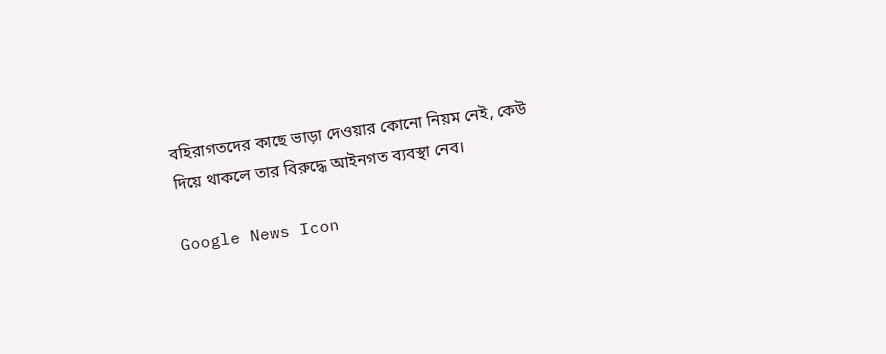বহিরাগতদের কাছে ভাড়া দেওয়ার কোনো নিয়ম নেই, কেউ দিয়ে থাকলে তার বিরুদ্ধে আইনগত ব্যবস্থা নেব।

Google News Icon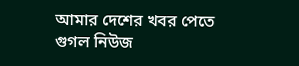আমার দেশের খবর পেতে গুগল নিউজ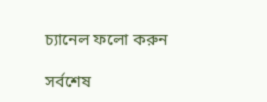চ্যানেল ফলো করুন

সর্বশেষ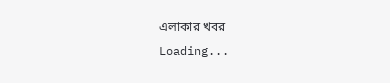এলাকার খবর
Loading...